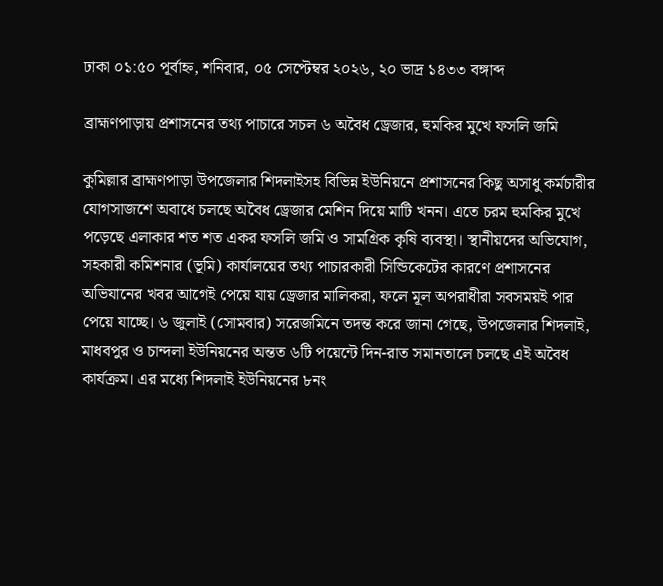ঢাকা ০১:৫০ পূর্বাহ্ন, শনিবার, ০৫ সেপ্টেম্বর ২০২৬, ২০ ভাদ্র ১৪৩৩ বঙ্গাব্দ

ব্রাহ্মণপাড়ায় প্রশাসনের তথ্য পাচারে সচল ৬ অবৈধ ড্রেজার, হুমকির মুখে ফসলি জমি

কুমিল্লার ব্রাহ্মণপাড়া উপজেলার শিদলাইসহ বিভিন্ন ইউনিয়নে প্রশাসনের কিছু অসাধু কর্মচারীর যোগসাজশে অবাধে চলছে অবৈধ ড্রেজার মেশিন দিয়ে মাটি খনন। এতে চরম হুমকির মুখে পড়েছে এলাকার শত শত একর ফসলি জমি ও সামগ্রিক কৃষি ব্যবস্থা। স্থানীয়দের অভিযোগ, সহকারী কমিশনার (ভূমি) কার্যালয়ের তথ্য পাচারকারী সিন্ডিকেটের কারণে প্রশাসনের অভিযানের খবর আগেই পেয়ে যায় ড্রেজার মালিকরা, ফলে মূল অপরাধীরা সবসময়ই পার পেয়ে যাচ্ছে। ৬ জুলাই (সোমবার) সরেজমিনে তদন্ত করে জানা গেছে, উপজেলার শিদলাই, মাধবপুর ও চান্দলা ইউনিয়নের অন্তত ৬টি পয়েন্টে দিন-রাত সমানতালে চলছে এই অবৈধ কার্যক্রম। এর মধ্যে শিদলাই ইউনিয়নের ৮নং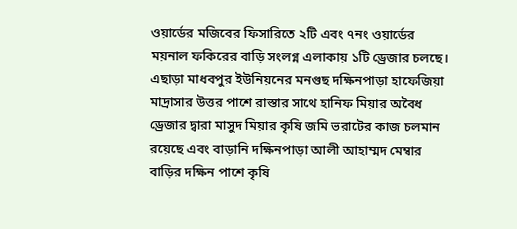ওয়ার্ডের মজিবের ফিসারিতে ২টি এবং ৭নং ওয়ার্ডের ময়নাল ফকিরের বাড়ি সংলগ্ন এলাকায় ১টি ড্রেজার চলছে। এছাড়া মাধবপুর ইউনিয়নের মনগুছ দক্ষিনপাড়া হাফেজিয়া মাদ্রাসার উত্তর পাশে রাস্তার সাথে হানিফ মিয়ার অবৈধ ড্রেজার দ্বারা মাসুদ মিয়ার কৃষি জমি ভরাটের কাজ চলমান রয়েছে এবং বাড়ানি দক্ষিনপাড়া আলী আহাম্মদ মেম্বার বাড়ির দক্ষিন পাশে কৃষি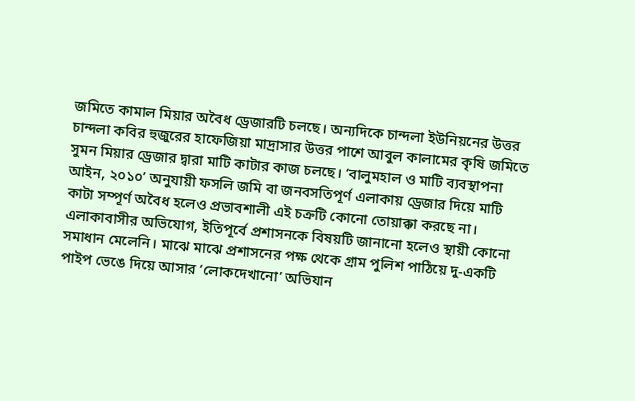জমিতে কামাল মিয়ার অবৈধ ড্রেজারটি চলছে। অন্যদিকে চান্দলা ইউনিয়নের উত্তর চান্দলা কবির হুজুরের হাফেজিয়া মাদ্রাসার উত্তর পাশে আবুল কালামের কৃষি জমিতে সুমন মিয়ার ড্রেজার দ্বারা মাটি কাটার কাজ চলছে। ‘বালুমহাল ও মাটি ব্যবস্থাপনা আইন, ২০১০’ অনুযায়ী ফসলি জমি বা জনবসতিপূর্ণ এলাকায় ড্রেজার দিয়ে মাটি কাটা সম্পূর্ণ অবৈধ হলেও প্রভাবশালী এই চক্রটি কোনো তোয়াক্কা করছে না। এলাকাবাসীর অভিযোগ, ইতিপূর্বে প্রশাসনকে বিষয়টি জানানো হলেও স্থায়ী কোনো সমাধান মেলেনি। মাঝে মাঝে প্রশাসনের পক্ষ থেকে গ্রাম পুলিশ পাঠিয়ে দু-একটি পাইপ ভেঙে দিয়ে আসার ‘লোকদেখানো’ অভিযান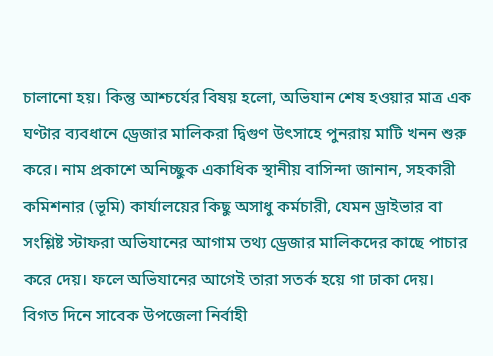চালানো হয়। কিন্তু আশ্চর্যের বিষয় হলো, অভিযান শেষ হওয়ার মাত্র এক ঘণ্টার ব্যবধানে ড্রেজার মালিকরা দ্বিগুণ উৎসাহে পুনরায় মাটি খনন শুরু করে। নাম প্রকাশে অনিচ্ছুক একাধিক স্থানীয় বাসিন্দা জানান, সহকারী কমিশনার (ভূমি) কার্যালয়ের কিছু অসাধু কর্মচারী, যেমন ড্রাইভার বা সংশ্লিষ্ট স্টাফরা অভিযানের আগাম তথ্য ড্রেজার মালিকদের কাছে পাচার করে দেয়। ফলে অভিযানের আগেই তারা সতর্ক হয়ে গা ঢাকা দেয়। বিগত দিনে সাবেক উপজেলা নির্বাহী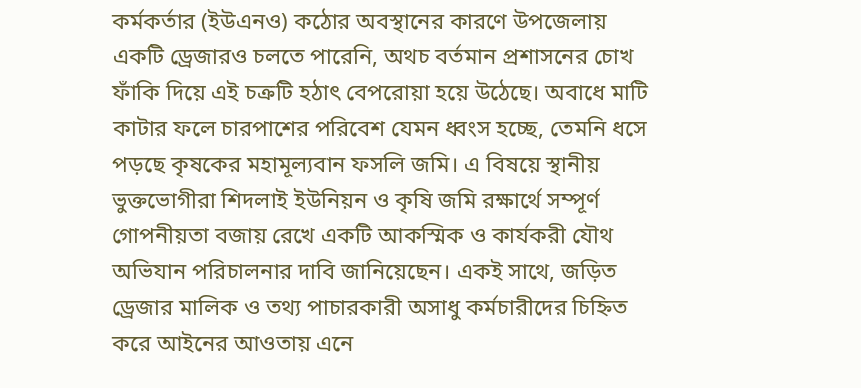কর্মকর্তার (ইউএনও) কঠোর অবস্থানের কারণে উপজেলায় একটি ড্রেজারও চলতে পারেনি, অথচ বর্তমান প্রশাসনের চোখ ফাঁকি দিয়ে এই চক্রটি হঠাৎ বেপরোয়া হয়ে উঠেছে। অবাধে মাটি কাটার ফলে চারপাশের পরিবেশ যেমন ধ্বংস হচ্ছে, তেমনি ধসে পড়ছে কৃষকের মহামূল্যবান ফসলি জমি। এ বিষয়ে স্থানীয় ভুক্তভোগীরা শিদলাই ইউনিয়ন ও কৃষি জমি রক্ষার্থে সম্পূর্ণ গোপনীয়তা বজায় রেখে একটি আকস্মিক ও কার্যকরী যৌথ অভিযান পরিচালনার দাবি জানিয়েছেন। একই সাথে, জড়িত ড্রেজার মালিক ও তথ্য পাচারকারী অসাধু কর্মচারীদের চিহ্নিত করে আইনের আওতায় এনে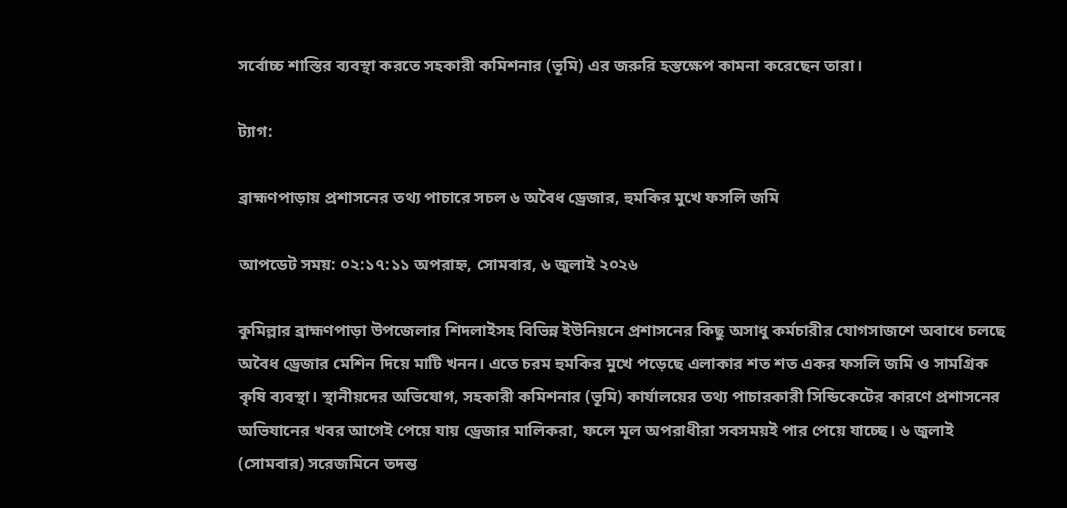সর্বোচ্চ শাস্তির ব্যবস্থা করতে সহকারী কমিশনার (ভূমি) এর জরুরি হস্তক্ষেপ কামনা করেছেন তারা।

ট্যাগ:

ব্রাহ্মণপাড়ায় প্রশাসনের তথ্য পাচারে সচল ৬ অবৈধ ড্রেজার, হুমকির মুখে ফসলি জমি

আপডেট সময়: ০২:১৭:১১ অপরাহ্ন, সোমবার, ৬ জুলাই ২০২৬

কুমিল্লার ব্রাহ্মণপাড়া উপজেলার শিদলাইসহ বিভিন্ন ইউনিয়নে প্রশাসনের কিছু অসাধু কর্মচারীর যোগসাজশে অবাধে চলছে অবৈধ ড্রেজার মেশিন দিয়ে মাটি খনন। এতে চরম হুমকির মুখে পড়েছে এলাকার শত শত একর ফসলি জমি ও সামগ্রিক কৃষি ব্যবস্থা। স্থানীয়দের অভিযোগ, সহকারী কমিশনার (ভূমি) কার্যালয়ের তথ্য পাচারকারী সিন্ডিকেটের কারণে প্রশাসনের অভিযানের খবর আগেই পেয়ে যায় ড্রেজার মালিকরা, ফলে মূল অপরাধীরা সবসময়ই পার পেয়ে যাচ্ছে। ৬ জুলাই (সোমবার) সরেজমিনে তদন্ত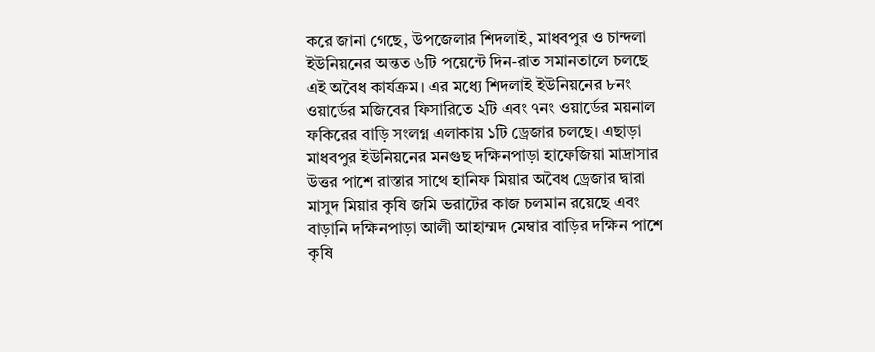করে জানা গেছে, উপজেলার শিদলাই, মাধবপুর ও চান্দলা ইউনিয়নের অন্তত ৬টি পয়েন্টে দিন-রাত সমানতালে চলছে এই অবৈধ কার্যক্রম। এর মধ্যে শিদলাই ইউনিয়নের ৮নং ওয়ার্ডের মজিবের ফিসারিতে ২টি এবং ৭নং ওয়ার্ডের ময়নাল ফকিরের বাড়ি সংলগ্ন এলাকায় ১টি ড্রেজার চলছে। এছাড়া মাধবপুর ইউনিয়নের মনগুছ দক্ষিনপাড়া হাফেজিয়া মাদ্রাসার উত্তর পাশে রাস্তার সাথে হানিফ মিয়ার অবৈধ ড্রেজার দ্বারা মাসুদ মিয়ার কৃষি জমি ভরাটের কাজ চলমান রয়েছে এবং বাড়ানি দক্ষিনপাড়া আলী আহাম্মদ মেম্বার বাড়ির দক্ষিন পাশে কৃষি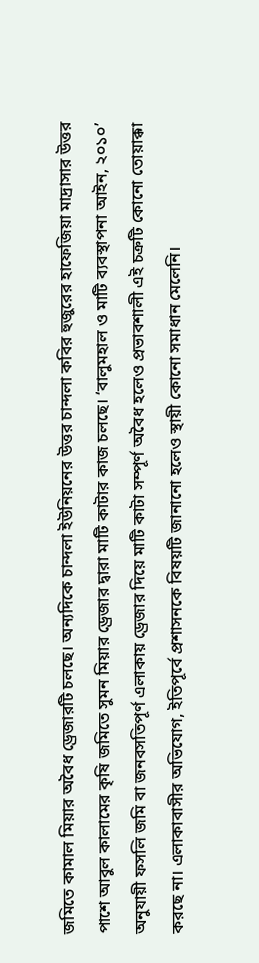জমিতে কামাল মিয়ার অবৈধ ড্রেজারটি চলছে। অন্যদিকে চান্দলা ইউনিয়নের উত্তর চান্দলা কবির হুজুরের হাফেজিয়া মাদ্রাসার উত্তর পাশে আবুল কালামের কৃষি জমিতে সুমন মিয়ার ড্রেজার দ্বারা মাটি কাটার কাজ চলছে। ‘বালুমহাল ও মাটি ব্যবস্থাপনা আইন, ২০১০’ অনুযায়ী ফসলি জমি বা জনবসতিপূর্ণ এলাকায় ড্রেজার দিয়ে মাটি কাটা সম্পূর্ণ অবৈধ হলেও প্রভাবশালী এই চক্রটি কোনো তোয়াক্কা করছে না। এলাকাবাসীর অভিযোগ, ইতিপূর্বে প্রশাসনকে বিষয়টি জানানো হলেও স্থায়ী কোনো সমাধান মেলেনি।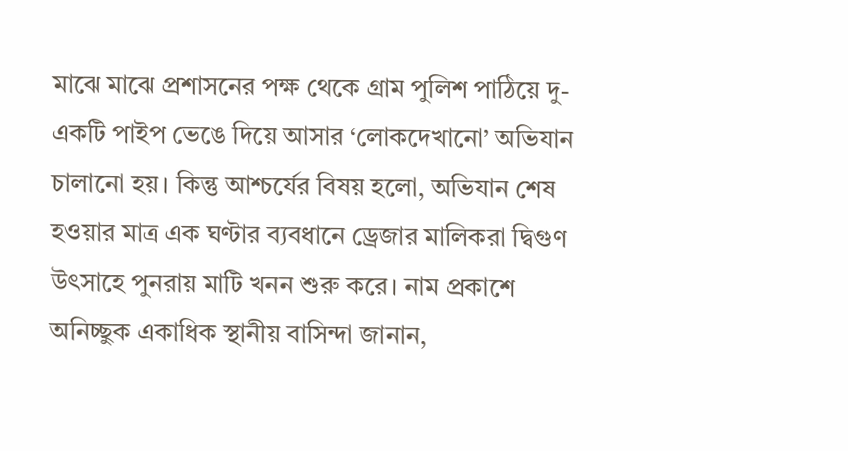মাঝে মাঝে প্রশাসনের পক্ষ থেকে গ্রাম পুলিশ পাঠিয়ে দু-একটি পাইপ ভেঙে দিয়ে আসার ‘লোকদেখানো’ অভিযান চালানো হয়। কিন্তু আশ্চর্যের বিষয় হলো, অভিযান শেষ হওয়ার মাত্র এক ঘণ্টার ব্যবধানে ড্রেজার মালিকরা দ্বিগুণ উৎসাহে পুনরায় মাটি খনন শুরু করে। নাম প্রকাশে অনিচ্ছুক একাধিক স্থানীয় বাসিন্দা জানান,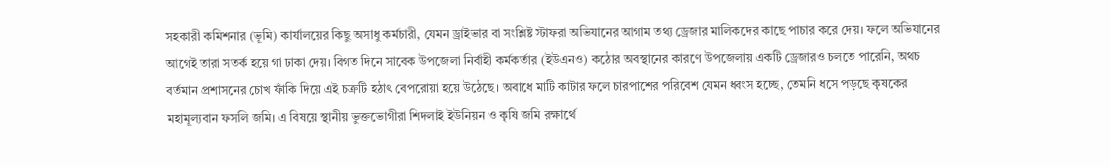সহকারী কমিশনার (ভূমি) কার্যালয়ের কিছু অসাধু কর্মচারী, যেমন ড্রাইভার বা সংশ্লিষ্ট স্টাফরা অভিযানের আগাম তথ্য ড্রেজার মালিকদের কাছে পাচার করে দেয়। ফলে অভিযানের আগেই তারা সতর্ক হয়ে গা ঢাকা দেয়। বিগত দিনে সাবেক উপজেলা নির্বাহী কর্মকর্তার (ইউএনও) কঠোর অবস্থানের কারণে উপজেলায় একটি ড্রেজারও চলতে পারেনি, অথচ বর্তমান প্রশাসনের চোখ ফাঁকি দিয়ে এই চক্রটি হঠাৎ বেপরোয়া হয়ে উঠেছে। অবাধে মাটি কাটার ফলে চারপাশের পরিবেশ যেমন ধ্বংস হচ্ছে, তেমনি ধসে পড়ছে কৃষকের মহামূল্যবান ফসলি জমি। এ বিষয়ে স্থানীয় ভুক্তভোগীরা শিদলাই ইউনিয়ন ও কৃষি জমি রক্ষার্থে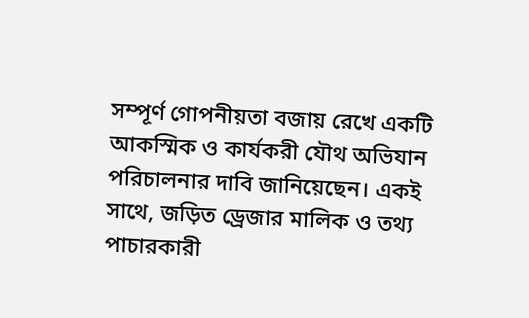সম্পূর্ণ গোপনীয়তা বজায় রেখে একটি আকস্মিক ও কার্যকরী যৌথ অভিযান পরিচালনার দাবি জানিয়েছেন। একই সাথে, জড়িত ড্রেজার মালিক ও তথ্য পাচারকারী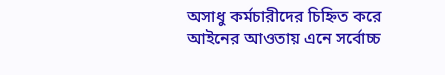অসাধু কর্মচারীদের চিহ্নিত করে আইনের আওতায় এনে সর্বোচ্চ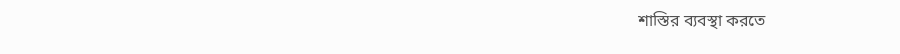শাস্তির ব্যবস্থা করতে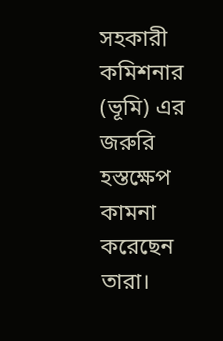সহকারী কমিশনার (ভূমি) এর জরুরি হস্তক্ষেপ কামনা করেছেন তারা।